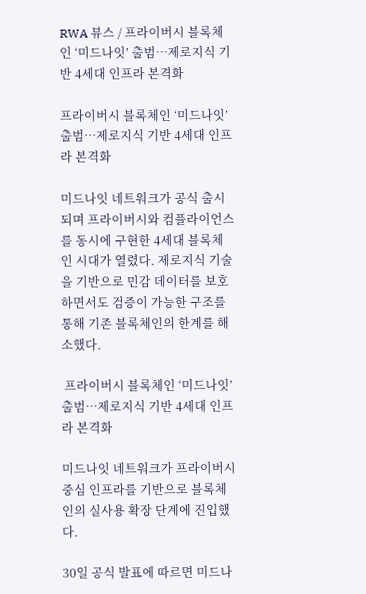RWA 뷰스 / 프라이버시 블록체인 ‘미드나잇’ 출범…제로지식 기반 4세대 인프라 본격화

프라이버시 블록체인 ‘미드나잇’ 출범…제로지식 기반 4세대 인프라 본격화

미드나잇 네트워크가 공식 출시되며 프라이버시와 컴플라이언스를 동시에 구현한 4세대 블록체인 시대가 열렸다. 제로지식 기술을 기반으로 민감 데이터를 보호하면서도 검증이 가능한 구조를 통해 기존 블록체인의 한계를 해소했다.

 프라이버시 블록체인 ‘미드나잇’ 출범…제로지식 기반 4세대 인프라 본격화

미드나잇 네트워크가 프라이버시 중심 인프라를 기반으로 블록체인의 실사용 확장 단계에 진입했다.

30일 공식 발표에 따르면 미드나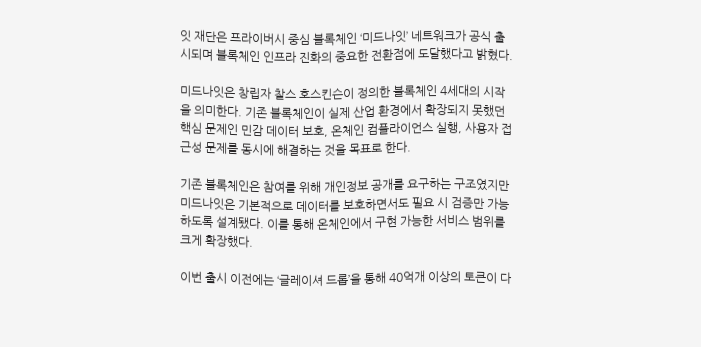잇 재단은 프라이버시 중심 블록체인 ‘미드나잇’ 네트워크가 공식 출시되며 블록체인 인프라 진화의 중요한 전환점에 도달했다고 밝혔다.

미드나잇은 창립자 찰스 호스킨슨이 정의한 블록체인 4세대의 시작을 의미한다. 기존 블록체인이 실제 산업 환경에서 확장되지 못했던 핵심 문제인 민감 데이터 보호, 온체인 컴플라이언스 실행, 사용자 접근성 문제를 동시에 해결하는 것을 목표로 한다.

기존 블록체인은 참여를 위해 개인정보 공개를 요구하는 구조였지만 미드나잇은 기본적으로 데이터를 보호하면서도 필요 시 검증만 가능하도록 설계됐다. 이를 통해 온체인에서 구현 가능한 서비스 범위를 크게 확장했다.

이번 출시 이전에는 ‘글레이셔 드롭’을 통해 40억개 이상의 토큰이 다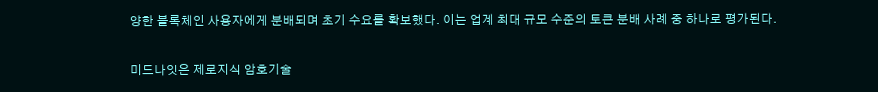양한 블록체인 사용자에게 분배되며 초기 수요를 확보했다. 이는 업계 최대 규모 수준의 토큰 분배 사례 중 하나로 평가된다.

미드나잇은 제로지식 암호기술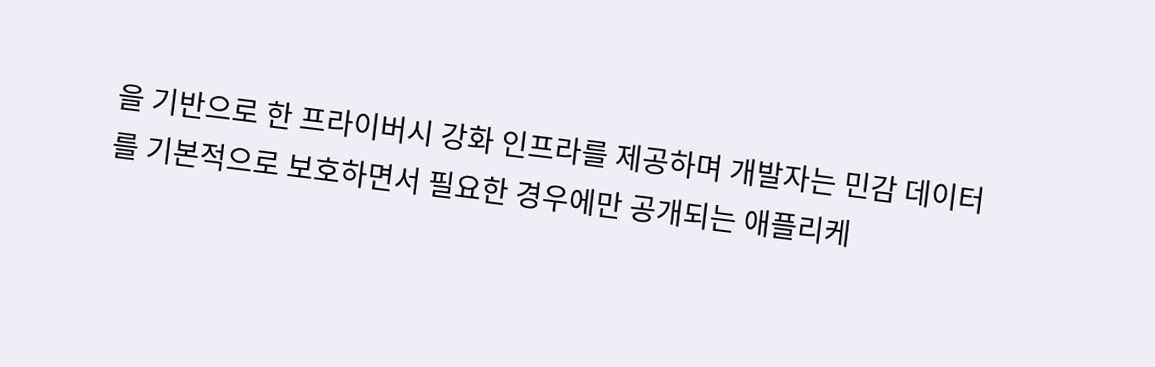을 기반으로 한 프라이버시 강화 인프라를 제공하며 개발자는 민감 데이터를 기본적으로 보호하면서 필요한 경우에만 공개되는 애플리케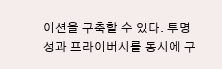이션을 구축할 수 있다. 투명성과 프라이버시를 동시에 구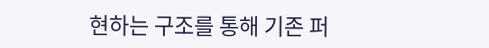현하는 구조를 통해 기존 퍼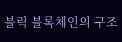블릭 블록체인의 구조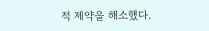적 제약을 해소했다.